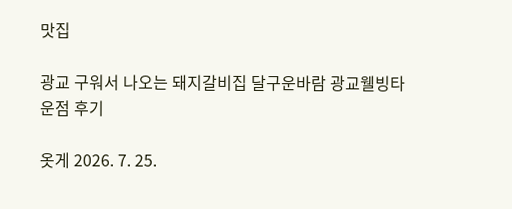맛집

광교 구워서 나오는 돼지갈비집 달구운바람 광교웰빙타운점 후기

옷게 2026. 7. 25.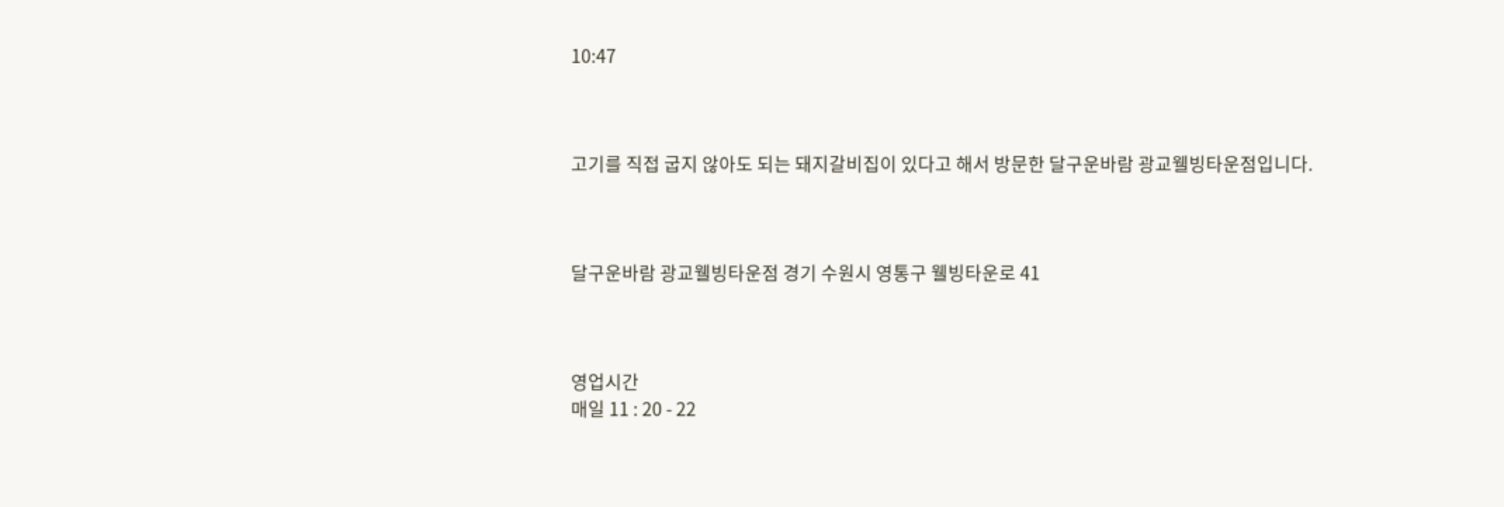10:47



고기를 직접 굽지 않아도 되는 돼지갈비집이 있다고 해서 방문한 달구운바람 광교웰빙타운점입니다.



달구운바람 광교웰빙타운점 경기 수원시 영통구 웰빙타운로 41



영업시간
매일 11 : 20 - 22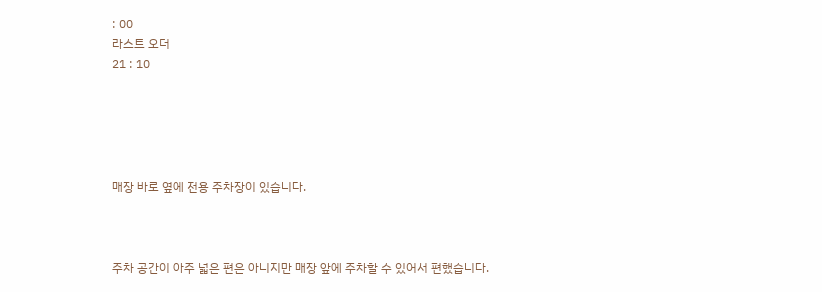: 00
라스트 오더
21 : 10





매장 바로 옆에 전용 주차장이 있습니다.



주차 공간이 아주 넓은 편은 아니지만 매장 앞에 주차할 수 있어서 편했습니다.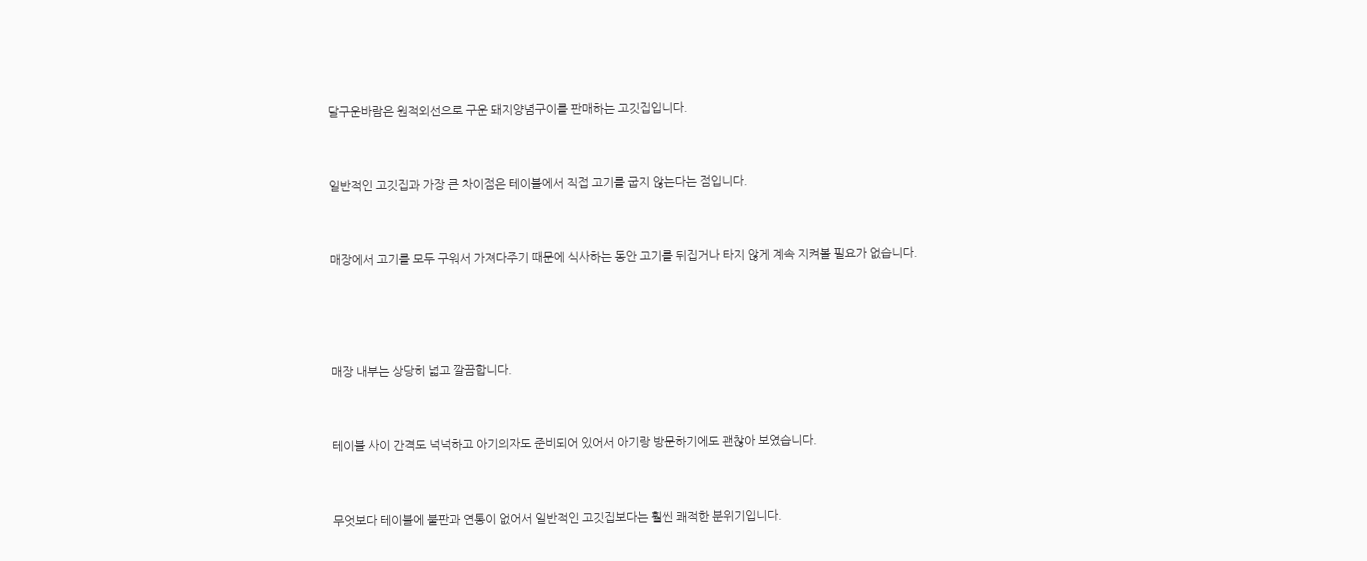달구운바람은 원적외선으로 구운 돼지양념구이를 판매하는 고깃집입니다.



일반적인 고깃집과 가장 큰 차이점은 테이블에서 직접 고기를 굽지 않는다는 점입니다.



매장에서 고기를 모두 구워서 가져다주기 때문에 식사하는 동안 고기를 뒤집거나 타지 않게 계속 지켜볼 필요가 없습니다.





매장 내부는 상당히 넓고 깔끔합니다.



테이블 사이 간격도 넉넉하고 아기의자도 준비되어 있어서 아기랑 방문하기에도 괜찮아 보였습니다.



무엇보다 테이블에 불판과 연통이 없어서 일반적인 고깃집보다는 훨씬 쾌적한 분위기입니다.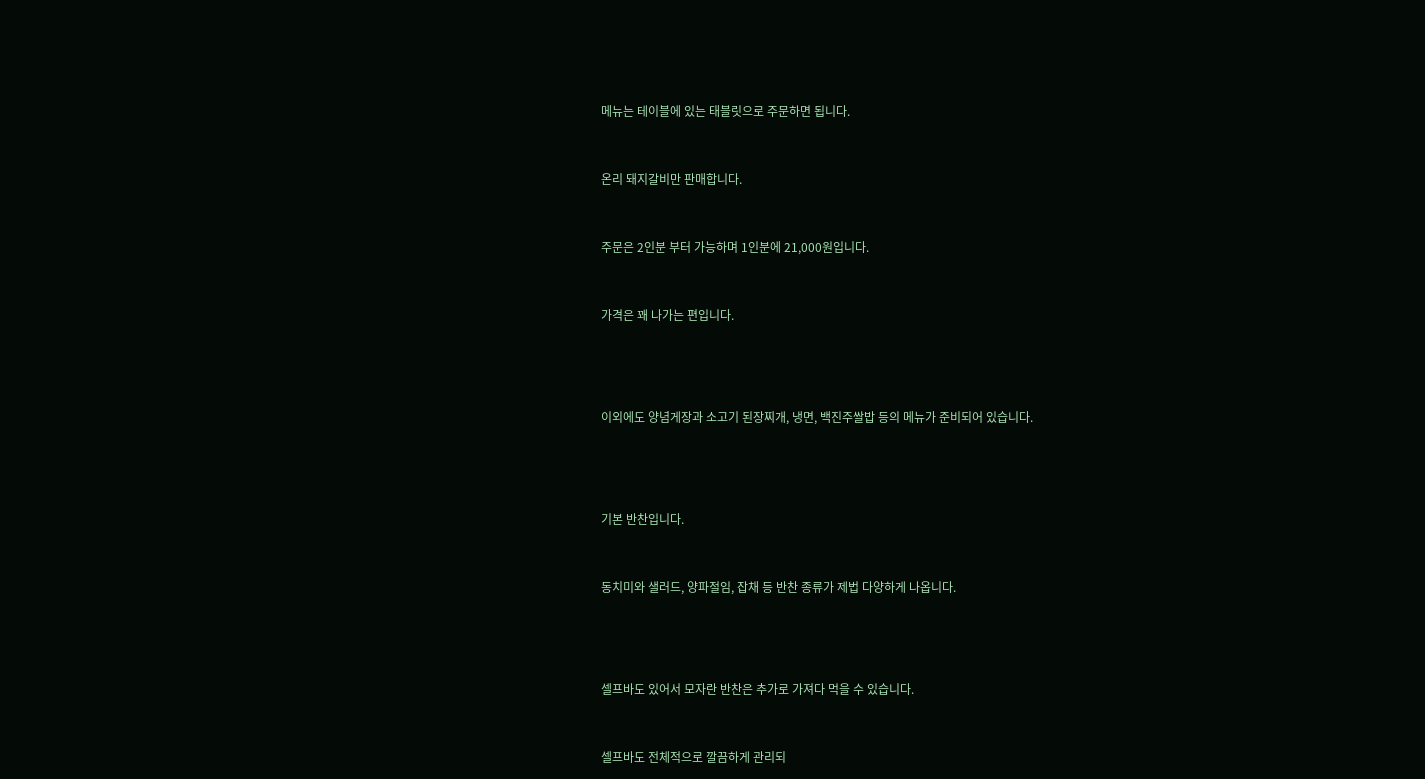메뉴는 테이블에 있는 태블릿으로 주문하면 됩니다.



온리 돼지갈비만 판매합니다.



주문은 2인분 부터 가능하며 1인분에 21,000원입니다.



가격은 꽤 나가는 편입니다.





이외에도 양념게장과 소고기 된장찌개, 냉면, 백진주쌀밥 등의 메뉴가 준비되어 있습니다.





기본 반찬입니다.



동치미와 샐러드, 양파절임, 잡채 등 반찬 종류가 제법 다양하게 나옵니다.





셀프바도 있어서 모자란 반찬은 추가로 가져다 먹을 수 있습니다.



셀프바도 전체적으로 깔끔하게 관리되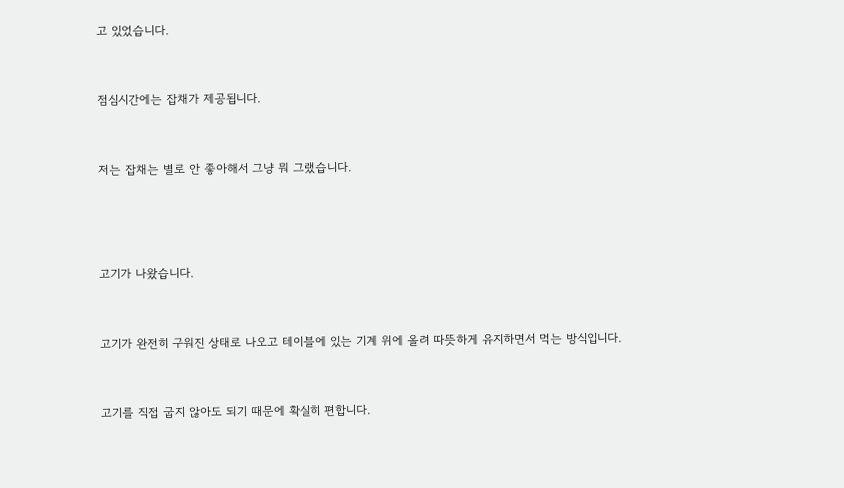고 있었습니다.



점심시간에는 잡채가 제공됩니다.



저는 잡채는 별로 안 좋아해서 그냥 뭐 그랬습니다.





고기가 나왔습니다.



고기가 완전히 구워진 상태로 나오고 테이블에 있는 기계 위에 올려 따뜻하게 유지하면서 먹는 방식입니다.



고기를 직접 굽지 않아도 되기 때문에 확실히 편합니다.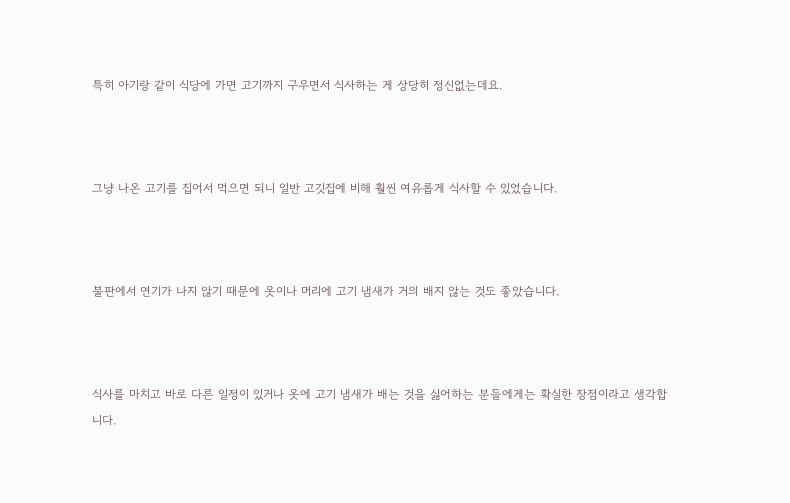특히 아기랑 같이 식당에 가면 고기까지 구우면서 식사하는 게 상당히 정신없는데요.



그냥 나온 고기를 집어서 먹으면 되니 일반 고깃집에 비해 훨씬 여유롭게 식사할 수 있었습니다.



불판에서 연기가 나지 않기 때문에 옷이나 머리에 고기 냄새가 거의 배지 않는 것도 좋았습니다.



식사를 마치고 바로 다른 일정이 있거나 옷에 고기 냄새가 배는 것을 싫어하는 분들에게는 확실한 장점이라고 생각합니다.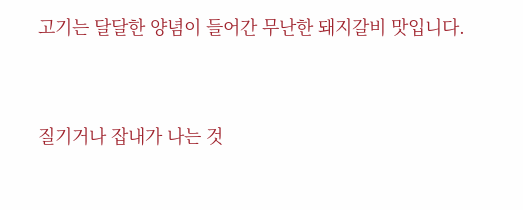고기는 달달한 양념이 들어간 무난한 돼지갈비 맛입니다.



질기거나 잡내가 나는 것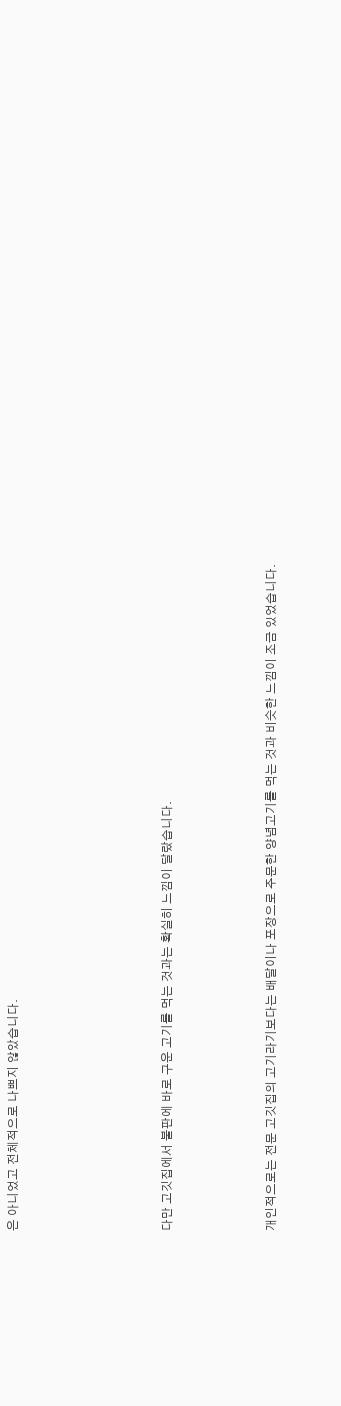은 아니었고 전체적으로 나쁘지 않았습니다.





다만 고깃집에서 불판에 바로 구운 고기를 먹는 것과는 확실히 느낌이 달랐습니다.



개인적으로는 전문 고깃집의 고기라기보다는 배달이나 포장으로 주문한 양념고기를 먹는 것과 비슷한 느낌이 조금 있었습니다.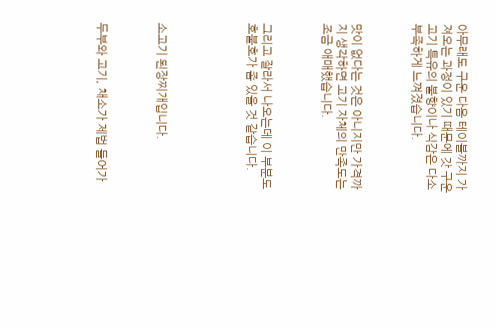아무래도 구운 다음 테이블까지 가져오는 과정이 있기 때문에 갓 구운 고기 특유의 불향이나 식감은 다소 부족하게 느껴졌습니다.



맛이 없다는 것은 아니지만 가격까지 생각하면 고기 자체의 만족도는 조금 애매했습니다.



그리고 잘라서 나오는데 이 부분도 호불호가 좀 있을 것 같습니다.





소고기 된장찌개입니다.



두부와 고기, 채소가 제법 들어가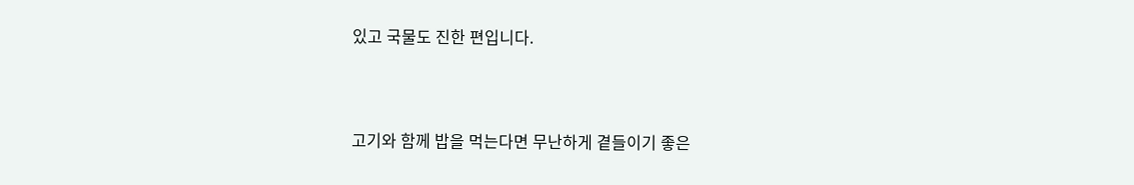있고 국물도 진한 편입니다.



고기와 함께 밥을 먹는다면 무난하게 곁들이기 좋은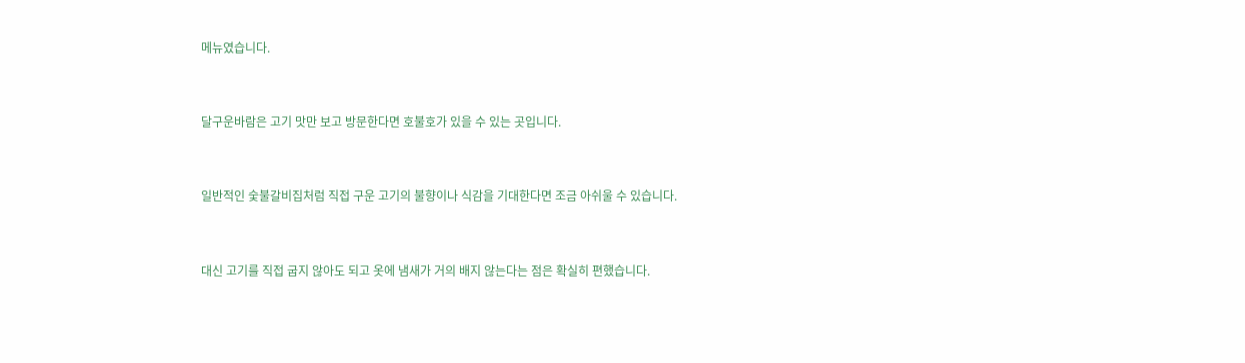메뉴였습니다.



달구운바람은 고기 맛만 보고 방문한다면 호불호가 있을 수 있는 곳입니다.



일반적인 숯불갈비집처럼 직접 구운 고기의 불향이나 식감을 기대한다면 조금 아쉬울 수 있습니다.



대신 고기를 직접 굽지 않아도 되고 옷에 냄새가 거의 배지 않는다는 점은 확실히 편했습니다.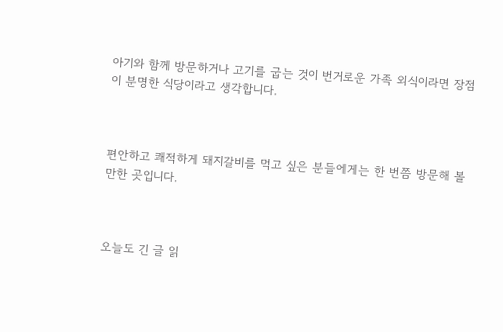아기와 함께 방문하거나 고기를 굽는 것이 번거로운 가족 외식이라면 장점이 분명한 식당이라고 생각합니다.



편안하고 쾌적하게 돼지갈비를 먹고 싶은 분들에게는 한 번쯤 방문해 볼 만한 곳입니다.



오늘도 긴 글 읽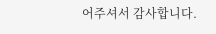어주셔서 감사합니다.